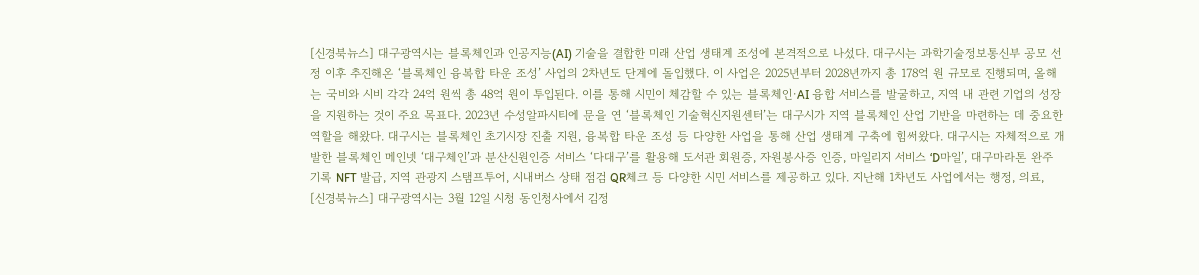[신경북뉴스] 대구광역시는 블록체인과 인공지능(AI) 기술을 결합한 미래 산업 생태계 조성에 본격적으로 나섰다. 대구시는 과학기술정보통신부 공모 선정 이후 추진해온 ‘블록체인 융복합 타운 조성’ 사업의 2차년도 단계에 돌입했다. 이 사업은 2025년부터 2028년까지 총 178억 원 규모로 진행되며, 올해는 국비와 시비 각각 24억 원씩 총 48억 원이 투입된다. 이를 통해 시민이 체감할 수 있는 블록체인·AI 융합 서비스를 발굴하고, 지역 내 관련 기업의 성장을 지원하는 것이 주요 목표다. 2023년 수성알파시티에 문을 연 ‘블록체인 기술혁신지원센터’는 대구시가 지역 블록체인 산업 기반을 마련하는 데 중요한 역할을 해왔다. 대구시는 블록체인 초기시장 진출 지원, 융복합 타운 조성 등 다양한 사업을 통해 산업 생태계 구축에 힘써왔다. 대구시는 자체적으로 개발한 블록체인 메인넷 ‘대구체인’과 분산신원인증 서비스 ‘다대구’를 활용해 도서관 회원증, 자원봉사증 인증, 마일리지 서비스 ‘D마일’, 대구마라톤 완주 기록 NFT 발급, 지역 관광지 스탬프투어, 시내버스 상태 점검 QR체크 등 다양한 시민 서비스를 제공하고 있다. 지난해 1차년도 사업에서는 행정, 의료,
[신경북뉴스] 대구광역시는 3월 12일 시청 동인청사에서 김정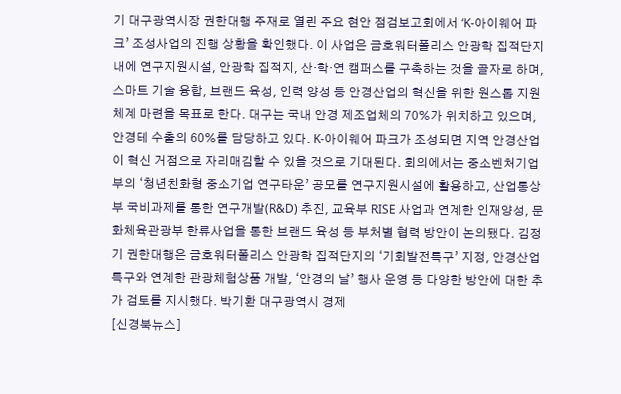기 대구광역시장 권한대행 주재로 열린 주요 현안 점검보고회에서 ‘K-아이웨어 파크’ 조성사업의 진행 상황을 확인했다. 이 사업은 금호워터폴리스 안광학 집적단지 내에 연구지원시설, 안광학 집적지, 산·학·연 캠퍼스를 구축하는 것을 골자로 하며, 스마트 기술 융합, 브랜드 육성, 인력 양성 등 안경산업의 혁신을 위한 원스톱 지원체계 마련을 목표로 한다. 대구는 국내 안경 제조업체의 70%가 위치하고 있으며, 안경테 수출의 60%를 담당하고 있다. K-아이웨어 파크가 조성되면 지역 안경산업이 혁신 거점으로 자리매김할 수 있을 것으로 기대된다. 회의에서는 중소벤처기업부의 ‘청년친화형 중소기업 연구타운’ 공모를 연구지원시설에 활용하고, 산업통상부 국비과제를 통한 연구개발(R&D) 추진, 교육부 RISE 사업과 연계한 인재양성, 문화체육관광부 한류사업을 통한 브랜드 육성 등 부처별 협력 방안이 논의됐다. 김정기 권한대행은 금호워터폴리스 안광학 집적단지의 ‘기회발전특구’ 지정, 안경산업특구와 연계한 관광체험상품 개발, ‘안경의 날’ 행사 운영 등 다양한 방안에 대한 추가 검토를 지시했다. 박기환 대구광역시 경제
[신경북뉴스]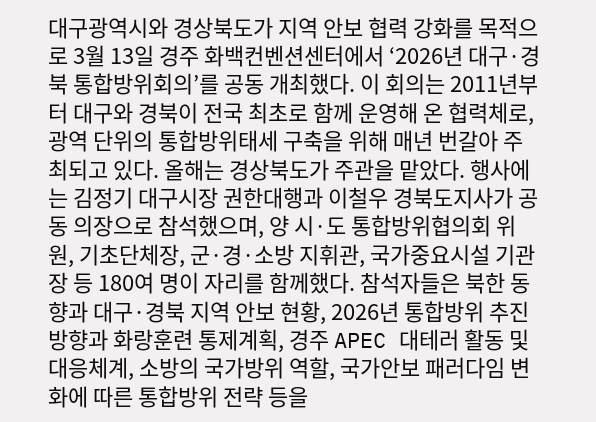대구광역시와 경상북도가 지역 안보 협력 강화를 목적으로 3월 13일 경주 화백컨벤션센터에서 ‘2026년 대구·경북 통합방위회의’를 공동 개최했다. 이 회의는 2011년부터 대구와 경북이 전국 최초로 함께 운영해 온 협력체로, 광역 단위의 통합방위태세 구축을 위해 매년 번갈아 주최되고 있다. 올해는 경상북도가 주관을 맡았다. 행사에는 김정기 대구시장 권한대행과 이철우 경북도지사가 공동 의장으로 참석했으며, 양 시·도 통합방위협의회 위원, 기초단체장, 군·경·소방 지휘관, 국가중요시설 기관장 등 180여 명이 자리를 함께했다. 참석자들은 북한 동향과 대구·경북 지역 안보 현황, 2026년 통합방위 추진 방향과 화랑훈련 통제계획, 경주 APEC 대테러 활동 및 대응체계, 소방의 국가방위 역할, 국가안보 패러다임 변화에 따른 통합방위 전략 등을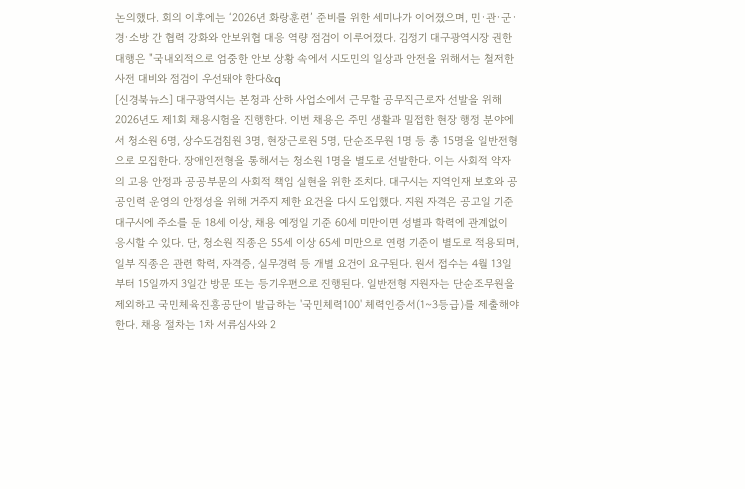논의했다. 회의 이후에는 ‘2026년 화랑훈련’ 준비를 위한 세미나가 이어졌으며, 민·관·군·경·소방 간 협력 강화와 안보위협 대응 역량 점검이 이루어졌다. 김정기 대구광역시장 권한대행은 "국내외적으로 엄중한 안보 상황 속에서 시도민의 일상과 안전을 위해서는 철저한 사전 대비와 점검이 우선돼야 한다&q
[신경북뉴스] 대구광역시는 본청과 산하 사업소에서 근무할 공무직근로자 선발을 위해 2026년도 제1회 채용시험을 진행한다. 이번 채용은 주민 생활과 밀접한 현장 행정 분야에서 청소원 6명, 상수도검침원 3명, 현장근로원 5명, 단순조무원 1명 등 총 15명을 일반전형으로 모집한다. 장애인전형을 통해서는 청소원 1명을 별도로 선발한다. 이는 사회적 약자의 고용 안정과 공공부문의 사회적 책임 실현을 위한 조치다. 대구시는 지역인재 보호와 공공인력 운영의 안정성을 위해 거주지 제한 요건을 다시 도입했다. 지원 자격은 공고일 기준 대구시에 주소를 둔 18세 이상, 채용 예정일 기준 60세 미만이면 성별과 학력에 관계없이 응시할 수 있다. 단, 청소원 직종은 55세 이상 65세 미만으로 연령 기준이 별도로 적용되며, 일부 직종은 관련 학력, 자격증, 실무경력 등 개별 요건이 요구된다. 원서 접수는 4월 13일부터 15일까지 3일간 방문 또는 등기우편으로 진행된다. 일반전형 지원자는 단순조무원을 제외하고 국민체육진흥공단이 발급하는 '국민체력100' 체력인증서(1~3등급)를 제출해야 한다. 채용 절차는 1차 서류심사와 2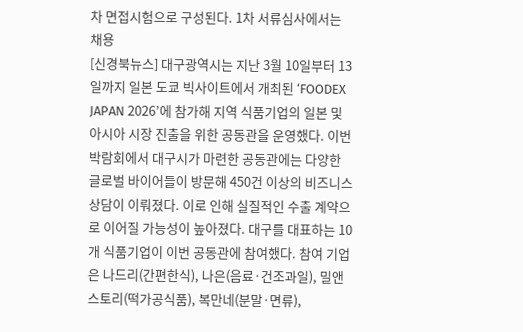차 면접시험으로 구성된다. 1차 서류심사에서는 채용
[신경북뉴스] 대구광역시는 지난 3월 10일부터 13일까지 일본 도쿄 빅사이트에서 개최된 ‘FOODEX JAPAN 2026’에 참가해 지역 식품기업의 일본 및 아시아 시장 진출을 위한 공동관을 운영했다. 이번 박람회에서 대구시가 마련한 공동관에는 다양한 글로벌 바이어들이 방문해 450건 이상의 비즈니스 상담이 이뤄졌다. 이로 인해 실질적인 수출 계약으로 이어질 가능성이 높아졌다. 대구를 대표하는 10개 식품기업이 이번 공동관에 참여했다. 참여 기업은 나드리(간편한식), 나은(음료·건조과일), 밀앤스토리(떡가공식품), 복만네(분말·면류),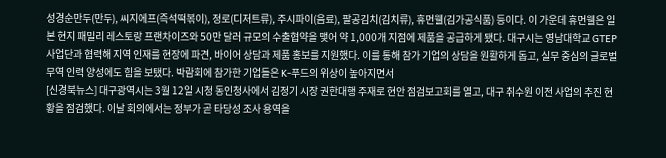성경순만두(만두), 씨지에프(즉석떡볶이), 정로(디저트류), 주시파이(음료), 팔공김치(김치류), 휴먼웰(김가공식품) 등이다. 이 가운데 휴먼웰은 일본 현지 패밀리 레스토랑 프랜차이즈와 50만 달러 규모의 수출협약을 맺어 약 1,000개 지점에 제품을 공급하게 됐다. 대구시는 영남대학교 GTEP 사업단과 협력해 지역 인재를 현장에 파견, 바이어 상담과 제품 홍보를 지원했다. 이를 통해 참가 기업의 상담을 원활하게 돕고, 실무 중심의 글로벌 무역 인력 양성에도 힘을 보탰다. 박람회에 참가한 기업들은 K-푸드의 위상이 높아지면서
[신경북뉴스] 대구광역시는 3월 12일 시청 동인청사에서 김정기 시장 권한대행 주재로 현안 점검보고회를 열고, 대구 취수원 이전 사업의 추진 현황을 점검했다. 이날 회의에서는 정부가 곧 타당성 조사 용역을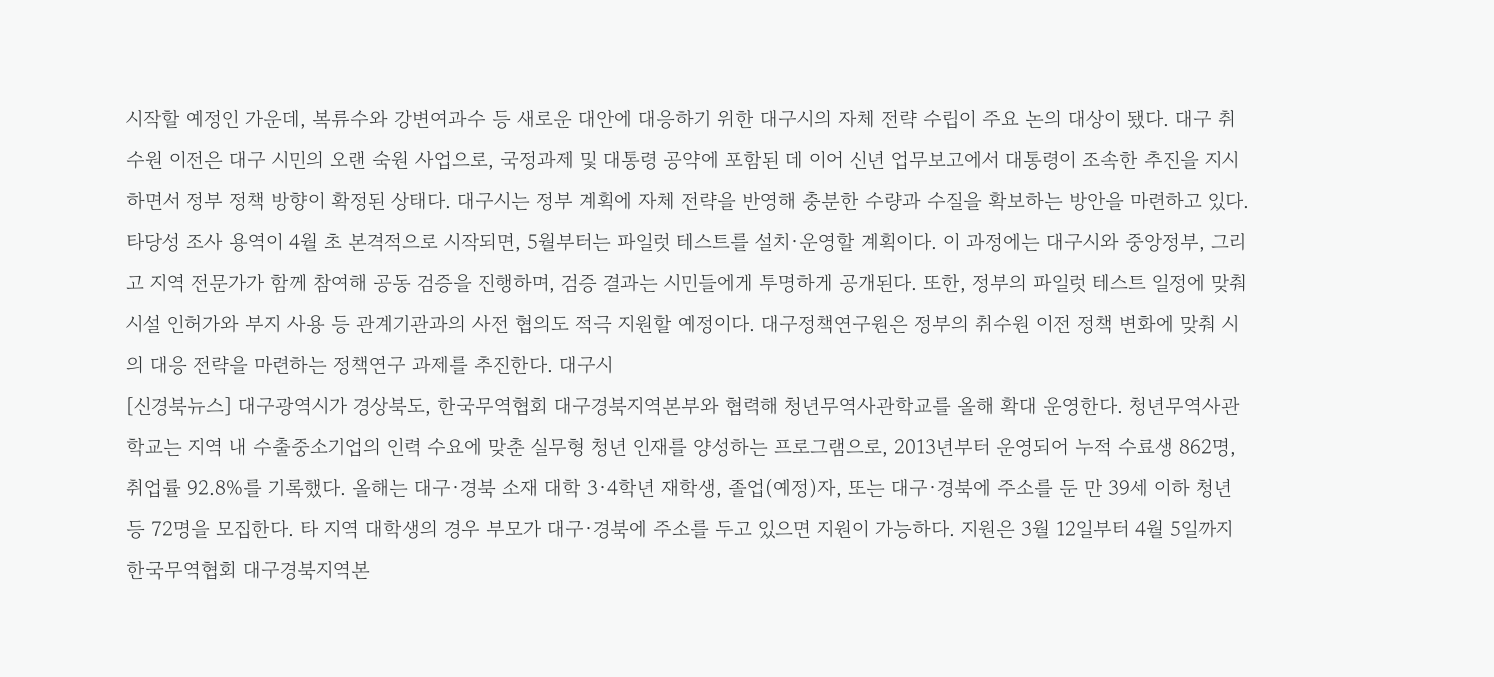시작할 예정인 가운데, 복류수와 강변여과수 등 새로운 대안에 대응하기 위한 대구시의 자체 전략 수립이 주요 논의 대상이 됐다. 대구 취수원 이전은 대구 시민의 오랜 숙원 사업으로, 국정과제 및 대통령 공약에 포함된 데 이어 신년 업무보고에서 대통령이 조속한 추진을 지시하면서 정부 정책 방향이 확정된 상태다. 대구시는 정부 계획에 자체 전략을 반영해 충분한 수량과 수질을 확보하는 방안을 마련하고 있다. 타당성 조사 용역이 4월 초 본격적으로 시작되면, 5월부터는 파일럿 테스트를 설치·운영할 계획이다. 이 과정에는 대구시와 중앙정부, 그리고 지역 전문가가 함께 참여해 공동 검증을 진행하며, 검증 결과는 시민들에게 투명하게 공개된다. 또한, 정부의 파일럿 테스트 일정에 맞춰 시설 인허가와 부지 사용 등 관계기관과의 사전 협의도 적극 지원할 예정이다. 대구정책연구원은 정부의 취수원 이전 정책 변화에 맞춰 시의 대응 전략을 마련하는 정책연구 과제를 추진한다. 대구시
[신경북뉴스] 대구광역시가 경상북도, 한국무역협회 대구경북지역본부와 협력해 청년무역사관학교를 올해 확대 운영한다. 청년무역사관학교는 지역 내 수출중소기업의 인력 수요에 맞춘 실무형 청년 인재를 양성하는 프로그램으로, 2013년부터 운영되어 누적 수료생 862명, 취업률 92.8%를 기록했다. 올해는 대구·경북 소재 대학 3·4학년 재학생, 졸업(예정)자, 또는 대구·경북에 주소를 둔 만 39세 이하 청년 등 72명을 모집한다. 타 지역 대학생의 경우 부모가 대구·경북에 주소를 두고 있으면 지원이 가능하다. 지원은 3월 12일부터 4월 5일까지 한국무역협회 대구경북지역본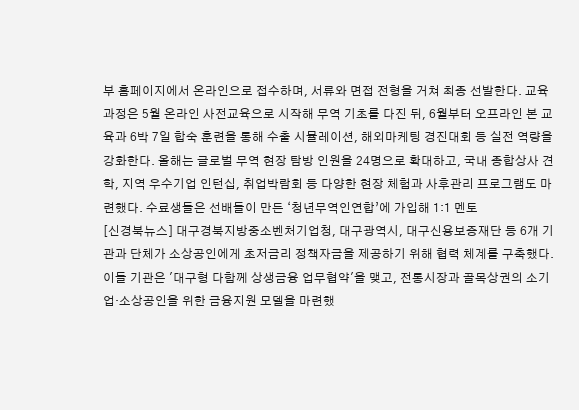부 홈페이지에서 온라인으로 접수하며, 서류와 면접 전형을 거쳐 최종 선발한다. 교육 과정은 5월 온라인 사전교육으로 시작해 무역 기초를 다진 뒤, 6월부터 오프라인 본 교육과 6박 7일 합숙 훈련을 통해 수출 시뮬레이션, 해외마케팅 경진대회 등 실전 역량을 강화한다. 올해는 글로벌 무역 현장 탐방 인원을 24명으로 확대하고, 국내 종합상사 견학, 지역 우수기업 인턴십, 취업박람회 등 다양한 현장 체험과 사후관리 프로그램도 마련했다. 수료생들은 선배들이 만든 ‘청년무역인연합’에 가입해 1:1 멘토
[신경북뉴스] 대구경북지방중소벤처기업청, 대구광역시, 대구신용보증재단 등 6개 기관과 단체가 소상공인에게 초저금리 정책자금을 제공하기 위해 협력 체계를 구축했다. 이들 기관은 '대구형 다함께 상생금융 업무협약'을 맺고, 전통시장과 골목상권의 소기업·소상공인을 위한 금융지원 모델을 마련했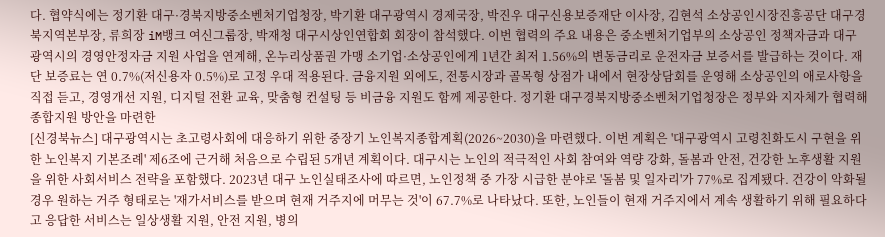다. 협약식에는 정기환 대구·경북지방중소벤처기업청장, 박기환 대구광역시 경제국장, 박진우 대구신용보증재단 이사장, 김현석 소상공인시장진흥공단 대구경북지역본부장, 류희장 iM뱅크 여신그룹장, 박재청 대구시상인연합회 회장이 참석했다. 이번 협력의 주요 내용은 중소벤처기업부의 소상공인 정책자금과 대구광역시의 경영안정자금 지원 사업을 연계해, 온누리상품권 가맹 소기업·소상공인에게 1년간 최저 1.56%의 변동금리로 운전자금 보증서를 발급하는 것이다. 재단 보증료는 연 0.7%(저신용자 0.5%)로 고정 우대 적용된다. 금융지원 외에도, 전통시장과 골목형 상점가 내에서 현장상담회를 운영해 소상공인의 애로사항을 직접 듣고, 경영개선 지원, 디지털 전환 교육, 맞춤형 컨설팅 등 비금융 지원도 함께 제공한다. 정기환 대구경북지방중소벤처기업청장은 정부와 지자체가 협력해 종합지원 방안을 마련한
[신경북뉴스] 대구광역시는 초고령사회에 대응하기 위한 중장기 노인복지종합계획(2026~2030)을 마련했다. 이번 계획은 '대구광역시 고령친화도시 구현을 위한 노인복지 기본조례' 제6조에 근거해 처음으로 수립된 5개년 계획이다. 대구시는 노인의 적극적인 사회 참여와 역량 강화, 돌봄과 안전, 건강한 노후생활 지원을 위한 사회서비스 전략을 포함했다. 2023년 대구 노인실태조사에 따르면, 노인정책 중 가장 시급한 분야로 '돌봄 및 일자리'가 77%로 집계됐다. 건강이 악화될 경우 원하는 거주 형태로는 '재가서비스를 받으며 현재 거주지에 머무는 것'이 67.7%로 나타났다. 또한, 노인들이 현재 거주지에서 계속 생활하기 위해 필요하다고 응답한 서비스는 일상생활 지원, 안전 지원, 병의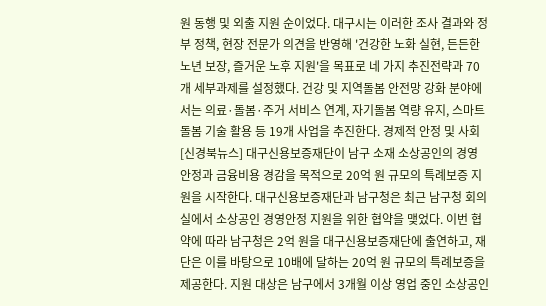원 동행 및 외출 지원 순이었다. 대구시는 이러한 조사 결과와 정부 정책, 현장 전문가 의견을 반영해 '건강한 노화 실현, 든든한 노년 보장, 즐거운 노후 지원'을 목표로 네 가지 추진전략과 70개 세부과제를 설정했다. 건강 및 지역돌봄 안전망 강화 분야에서는 의료·돌봄·주거 서비스 연계, 자기돌봄 역량 유지, 스마트 돌봄 기술 활용 등 19개 사업을 추진한다. 경제적 안정 및 사회
[신경북뉴스] 대구신용보증재단이 남구 소재 소상공인의 경영 안정과 금융비용 경감을 목적으로 20억 원 규모의 특례보증 지원을 시작한다. 대구신용보증재단과 남구청은 최근 남구청 회의실에서 소상공인 경영안정 지원을 위한 협약을 맺었다. 이번 협약에 따라 남구청은 2억 원을 대구신용보증재단에 출연하고, 재단은 이를 바탕으로 10배에 달하는 20억 원 규모의 특례보증을 제공한다. 지원 대상은 남구에서 3개월 이상 영업 중인 소상공인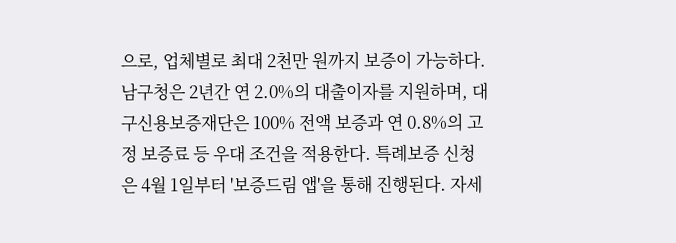으로, 업체별로 최대 2천만 원까지 보증이 가능하다. 남구청은 2년간 연 2.0%의 대출이자를 지원하며, 대구신용보증재단은 100% 전액 보증과 연 0.8%의 고정 보증료 등 우대 조건을 적용한다. 특례보증 신청은 4월 1일부터 '보증드림 앱'을 통해 진행된다. 자세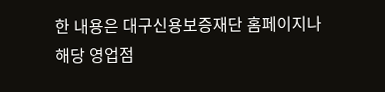한 내용은 대구신용보증재단 홈페이지나 해당 영업점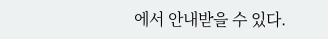에서 안내받을 수 있다.